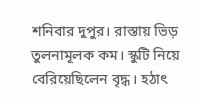শনিবার দুপুর। রাস্তায় ভিড় তুলনামূলক কম। স্কুটি নিয়ে বেরিয়েছিলেন বৃদ্ধ। হঠাৎ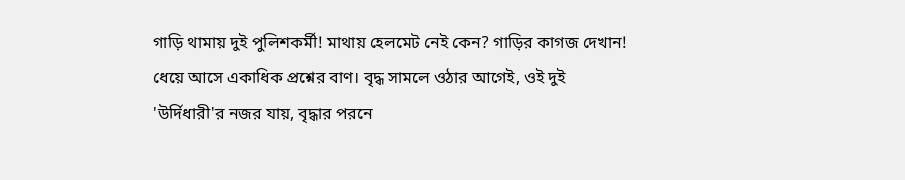গাড়ি থামায় দুই পুলিশকর্মী! মাথায় হেলমেট নেই কেন? গাড়ির কাগজ দেখান! ধেয়ে আসে একাধিক প্রশ্নের বাণ। বৃদ্ধ সামলে ওঠার আগেই, ওই দুই 'উর্দিধারী'র নজর যায়, বৃদ্ধার পরনে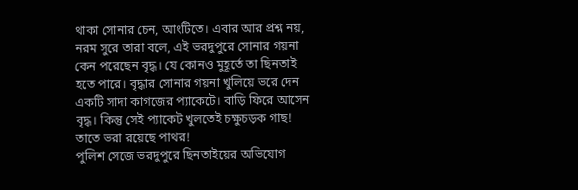থাকা সোনার চেন, আংটিতে। এবার আর প্রশ্ন নয়, নরম সুরে তারা বলে, এই ভরদুপুরে সোনার গয়না কেন পরেছেন বৃদ্ধ। যে কোনও মুহূর্তে তা ছিনতাই হতে পারে। বৃদ্ধার সোনার গয়না খুলিয়ে ভরে দেন একটি সাদা কাগজের প্যাকেটে। বাড়ি ফিরে আসেন বৃদ্ধ। কিন্তু সেই প্যাকেট খুলতেই চক্ষুচড়ক গাছ! তাতে ভরা রয়েছে পাথর!
পুলিশ সেজে ভরদুপুরে ছিনতাইয়ের অভিযোগ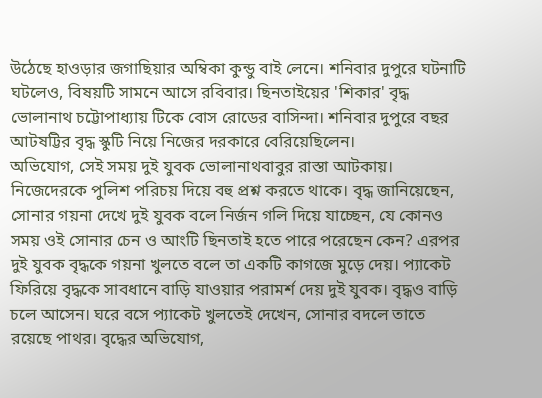উঠেছে হাওড়ার জগাছিয়ার অম্বিকা কুন্ডু বাই লেনে। শনিবার দুপুরে ঘটনাটি ঘটলেও, বিষয়টি সামনে আসে রবিবার। ছিনতাইয়ের 'শিকার' বৃদ্ধ ভোলানাথ চট্টোপাধ্যায় টিকে বোস রোডের বাসিন্দা। শনিবার দুপুরে বছর আটষট্টির বৃদ্ধ স্কুটি নিয়ে নিজের দরকারে বেরিয়েছিলেন।
অভিযোগ, সেই সময় দুই যুবক ভোলানাথবাবুর রাস্তা আটকায়। নিজেদেরকে পুলিশ পরিচয় দিয়ে বহু প্রশ্ন করতে থাকে। বৃদ্ধ জানিয়েছেন, সোনার গয়না দেখে দুই যুবক বলে নির্জন গলি দিয়ে যাচ্ছেন, যে কোনও সময় ওই সোনার চেন ও আংটি ছিনতাই হতে পারে পরেছেন কেন? এরপর দুই যুবক বৃদ্ধকে গয়না খুলতে বলে তা একটি কাগজে মুড়ে দেয়। প্যাকেট ফিরিয়ে বৃদ্ধকে সাবধানে বাড়ি যাওয়ার পরামর্শ দেয় দুই যুবক। বৃদ্ধও বাড়ি চলে আসেন। ঘরে বসে প্যাকেট খুলতেই দেখেন, সোনার বদলে তাতে রয়েছে পাথর। বৃদ্ধের অভিযোগ,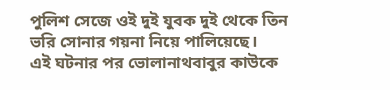পুলিশ সেজে ওই দুই যুবক দুই থেকে তিন ভরি সোনার গয়না নিয়ে পালিয়েছে।
এই ঘটনার পর ভোলানাথবাবুর কাউকে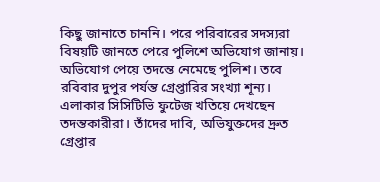কিছু জানাতে চাননি। পরে পরিবারের সদস্যরা বিষয়টি জানতে পেরে পুলিশে অভিযোগ জানায়। অভিযোগ পেয়ে তদন্তে নেমেছে পুলিশ। তবে রবিবার দুপুর পর্যন্ত গ্রেপ্তারির সংখ্যা শূন্য। এলাকার সিসিটিভি ফুটেজ খতিয়ে দেখছেন তদন্তকারীরা। তাঁদের দাবি, অভিযুক্তদের দ্রুত গ্রেপ্তার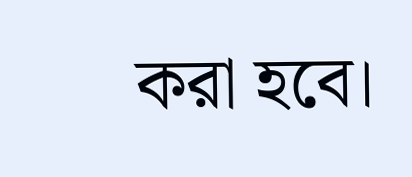করা হবে।